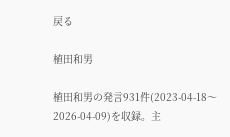戻る

植田和男

植田和男の発言931件(2023-04-18〜2026-04-09)を収録。主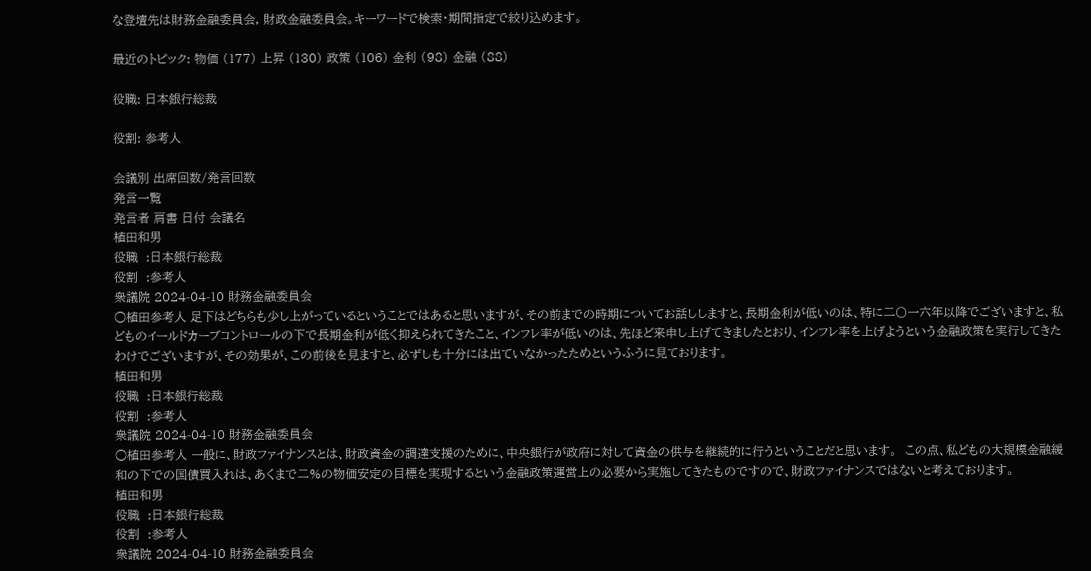な登壇先は財務金融委員会, 財政金融委員会。キーワードで検索・期間指定で絞り込めます。

最近のトピック: 物価 (177) 上昇 (130) 政策 (106) 金利 (98) 金融 (88)

役職: 日本銀行総裁

役割: 参考人

会議別 出席回数/発言回数
発言一覧
発言者 肩書 日付 会議名
植田和男
役職  :日本銀行総裁
役割  :参考人
衆議院 2024-04-10 財務金融委員会
○植田参考人 足下はどちらも少し上がっているということではあると思いますが、その前までの時期についてお話ししますと、長期金利が低いのは、特に二〇一六年以降でございますと、私どものイールドカーブコントロールの下で長期金利が低く抑えられてきたこと、インフレ率が低いのは、先ほど来申し上げてきましたとおり、インフレ率を上げようという金融政策を実行してきたわけでございますが、その効果が、この前後を見ますと、必ずしも十分には出ていなかったためというふうに見ております。
植田和男
役職  :日本銀行総裁
役割  :参考人
衆議院 2024-04-10 財務金融委員会
○植田参考人 一般に、財政ファイナンスとは、財政資金の調達支援のために、中央銀行が政府に対して資金の供与を継続的に行うということだと思います。  この点、私どもの大規模金融緩和の下での国債買入れは、あくまで二%の物価安定の目標を実現するという金融政策運営上の必要から実施してきたものですので、財政ファイナンスではないと考えております。
植田和男
役職  :日本銀行総裁
役割  :参考人
衆議院 2024-04-10 財務金融委員会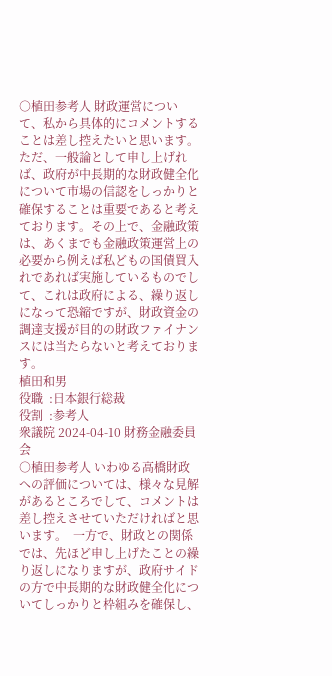○植田参考人 財政運営について、私から具体的にコメントすることは差し控えたいと思います。  ただ、一般論として申し上げれば、政府が中長期的な財政健全化について市場の信認をしっかりと確保することは重要であると考えております。その上で、金融政策は、あくまでも金融政策運営上の必要から例えば私どもの国債買入れであれば実施しているものでして、これは政府による、繰り返しになって恐縮ですが、財政資金の調達支援が目的の財政ファイナンスには当たらないと考えております。
植田和男
役職  :日本銀行総裁
役割  :参考人
衆議院 2024-04-10 財務金融委員会
○植田参考人 いわゆる高橋財政への評価については、様々な見解があるところでして、コメントは差し控えさせていただければと思います。  一方で、財政との関係では、先ほど申し上げたことの繰り返しになりますが、政府サイドの方で中長期的な財政健全化についてしっかりと枠組みを確保し、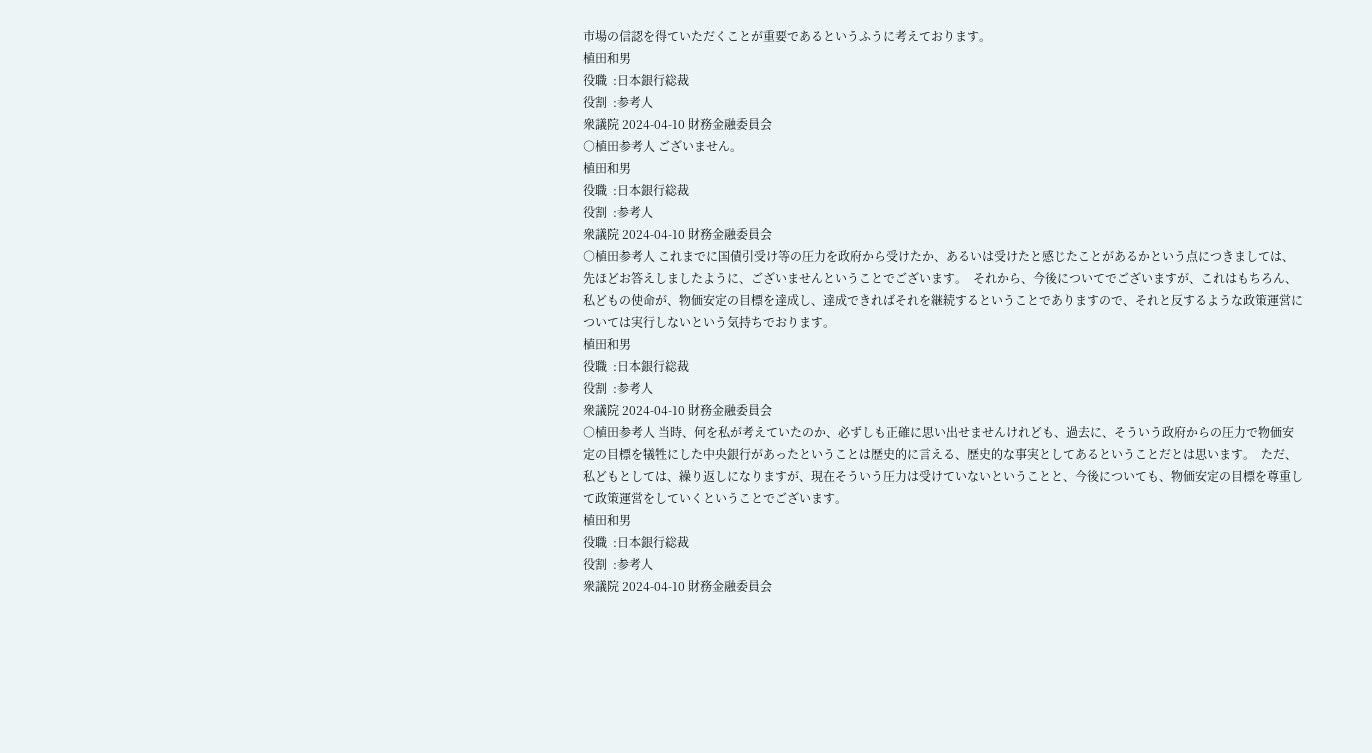市場の信認を得ていただくことが重要であるというふうに考えております。
植田和男
役職  :日本銀行総裁
役割  :参考人
衆議院 2024-04-10 財務金融委員会
○植田参考人 ございません。
植田和男
役職  :日本銀行総裁
役割  :参考人
衆議院 2024-04-10 財務金融委員会
○植田参考人 これまでに国債引受け等の圧力を政府から受けたか、あるいは受けたと感じたことがあるかという点につきましては、先ほどお答えしましたように、ございませんということでございます。  それから、今後についてでございますが、これはもちろん、私どもの使命が、物価安定の目標を達成し、達成できればそれを継続するということでありますので、それと反するような政策運営については実行しないという気持ちでおります。
植田和男
役職  :日本銀行総裁
役割  :参考人
衆議院 2024-04-10 財務金融委員会
○植田参考人 当時、何を私が考えていたのか、必ずしも正確に思い出せませんけれども、過去に、そういう政府からの圧力で物価安定の目標を犠牲にした中央銀行があったということは歴史的に言える、歴史的な事実としてあるということだとは思います。  ただ、私どもとしては、繰り返しになりますが、現在そういう圧力は受けていないということと、今後についても、物価安定の目標を尊重して政策運営をしていくということでございます。
植田和男
役職  :日本銀行総裁
役割  :参考人
衆議院 2024-04-10 財務金融委員会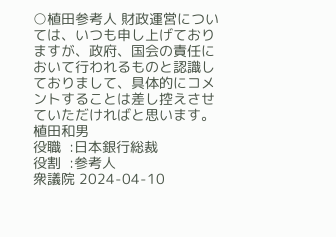○植田参考人 財政運営については、いつも申し上げておりますが、政府、国会の責任において行われるものと認識しておりまして、具体的にコメントすることは差し控えさせていただければと思います。
植田和男
役職  :日本銀行総裁
役割  :参考人
衆議院 2024-04-10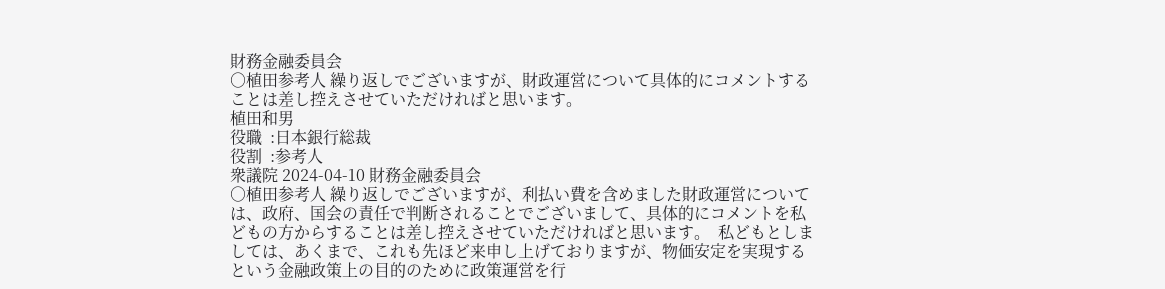財務金融委員会
○植田参考人 繰り返しでございますが、財政運営について具体的にコメントすることは差し控えさせていただければと思います。
植田和男
役職  :日本銀行総裁
役割  :参考人
衆議院 2024-04-10 財務金融委員会
○植田参考人 繰り返しでございますが、利払い費を含めました財政運営については、政府、国会の責任で判断されることでございまして、具体的にコメントを私どもの方からすることは差し控えさせていただければと思います。  私どもとしましては、あくまで、これも先ほど来申し上げておりますが、物価安定を実現するという金融政策上の目的のために政策運営を行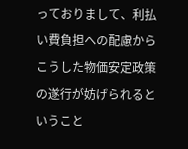っておりまして、利払い費負担への配慮からこうした物価安定政策の遂行が妨げられるということ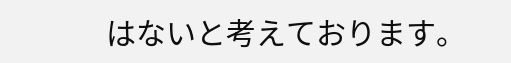はないと考えております。